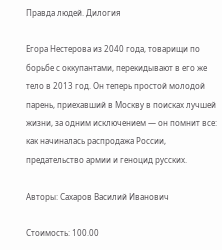Правда людей. Дилогия

Егора Нестерова из 2040 года, товарищи по борьбе с оккупантами, перекидывают в его же тело в 2013 год. Он теперь простой молодой парень, приехавший в Москву в поисках лучшей жизни, за одним исключением — он помнит все: как начиналась распродажа России, предательство армии и геноцид русских.

Авторы: Сахаров Василий Иванович

Стоимость: 100.00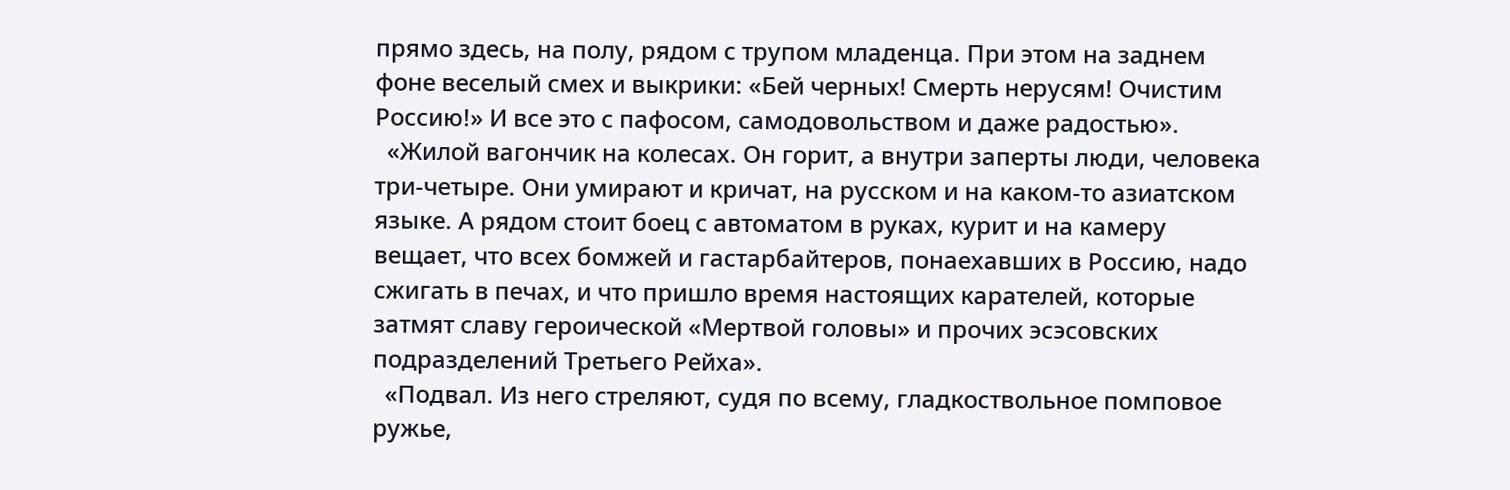прямо здесь, на полу, рядом с трупом младенца. При этом на заднем фоне веселый смех и выкрики: «Бей черных! Смерть нерусям! Очистим Россию!» И все это с пафосом, самодовольством и даже радостью».
  «Жилой вагончик на колесах. Он горит, а внутри заперты люди, человека три-четыре. Они умирают и кричат, на русском и на каком-то азиатском языке. А рядом стоит боец с автоматом в руках, курит и на камеру вещает, что всех бомжей и гастарбайтеров, понаехавших в Россию, надо сжигать в печах, и что пришло время настоящих карателей, которые затмят славу героической «Мертвой головы» и прочих эсэсовских подразделений Третьего Рейха».
  «Подвал. Из него стреляют, судя по всему, гладкоствольное помповое ружье,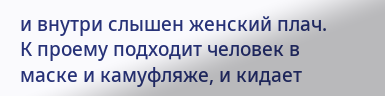и внутри слышен женский плач. К проему подходит человек в маске и камуфляже, и кидает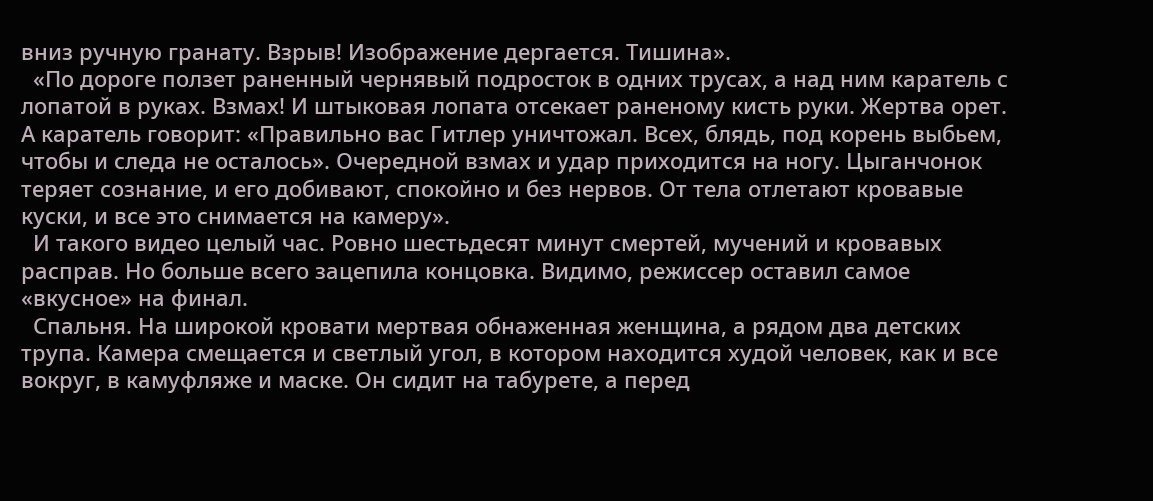вниз ручную гранату. Взрыв! Изображение дергается. Тишина».
  «По дороге ползет раненный чернявый подросток в одних трусах, а над ним каратель с лопатой в руках. Взмах! И штыковая лопата отсекает раненому кисть руки. Жертва орет. А каратель говорит: «Правильно вас Гитлер уничтожал. Всех, блядь, под корень выбьем, чтобы и следа не осталось». Очередной взмах и удар приходится на ногу. Цыганчонок теряет сознание, и его добивают, спокойно и без нервов. От тела отлетают кровавые куски, и все это снимается на камеру».
  И такого видео целый час. Ровно шестьдесят минут смертей, мучений и кровавых расправ. Но больше всего зацепила концовка. Видимо, режиссер оставил самое «вкусное» на финал.
  Спальня. На широкой кровати мертвая обнаженная женщина, а рядом два детских трупа. Камера смещается и светлый угол, в котором находится худой человек, как и все вокруг, в камуфляже и маске. Он сидит на табурете, а перед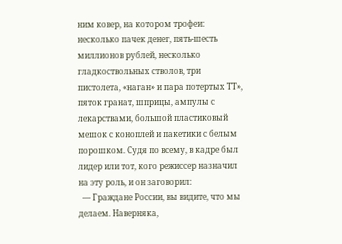ним ковер, на котором трофеи: несколько пачек денег, пять-шесть миллионов рублей, несколько гладкоствольных стволов, три пистолета, «наган» и пара потертых ТТ», пяток гранат, шприцы, ампулы с лекарствами, большой пластиковый мешок с коноплей и пакетики с белым порошком. Судя по всему, в кадре был лидер или тот, кого режиссер назначил на эту роль, и он заговорил:
  — Граждане России, вы видите, что мы делаем. Наверняка,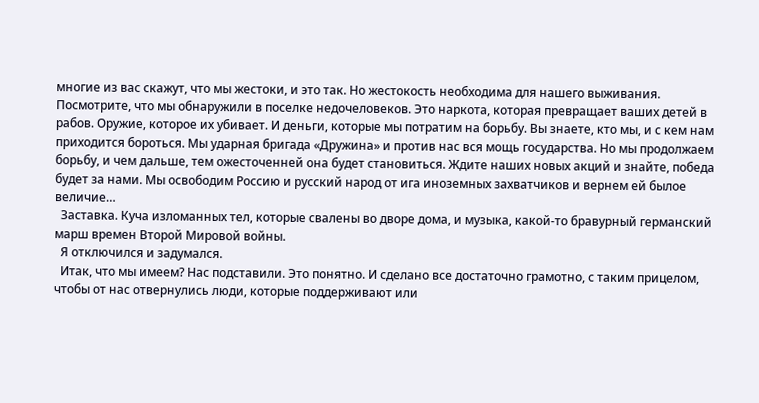многие из вас скажут, что мы жестоки, и это так. Но жестокость необходима для нашего выживания. Посмотрите, что мы обнаружили в поселке недочеловеков. Это наркота, которая превращает ваших детей в рабов. Оружие, которое их убивает. И деньги, которые мы потратим на борьбу. Вы знаете, кто мы, и с кем нам приходится бороться. Мы ударная бригада «Дружина» и против нас вся мощь государства. Но мы продолжаем борьбу, и чем дальше, тем ожесточенней она будет становиться. Ждите наших новых акций и знайте, победа будет за нами. Мы освободим Россию и русский народ от ига иноземных захватчиков и вернем ей былое величие…
  Заставка. Куча изломанных тел, которые свалены во дворе дома, и музыка, какой-то бравурный германский марш времен Второй Мировой войны.
  Я отключился и задумался.
  Итак, что мы имеем? Нас подставили. Это понятно. И сделано все достаточно грамотно, с таким прицелом, чтобы от нас отвернулись люди, которые поддерживают или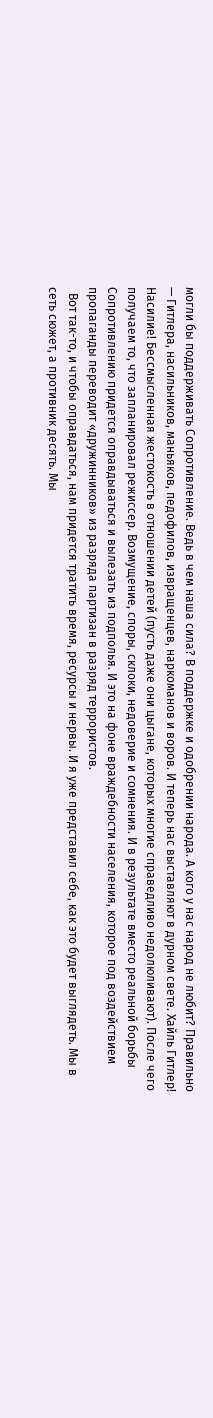могли бы поддерживать Сопротивление. Ведь в чем наша сила? В поддержке и одобрении народа. А кого у нас народ не любит? Правильно — Гитлера, насильников, маньяков, педофилов, извращенцев, наркоманов и воров. И теперь нас выставляют в дурном свете. Хайль Гитлер! Насилие! Бессмысленная жестокость в отношении детей (пусть даже они цыгане, которых многие справедливо недолюливают). После чего получаем то, что запланировал режиссер. Возмущение, споры, склоки, недоверие и сомнения. И в результате вместо реальной борьбы Сопротивлению придется оправдываться и вылезать из подполья. И это на фоне враждебности населения, которое под воздействием пропаганды переводит «дружинников» из разряда партизан в разряд террористов.
  Вот так-то, и чтобы оправдаться, нам придется тратить время, ресурсы и нервы. И я уже представил себе, как это будет выглядеть. Мы в сеть сюжет, а противник десять. Мы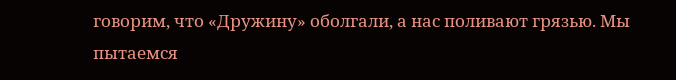говорим, что «Дружину» оболгали, а нас поливают грязью. Мы пытаемся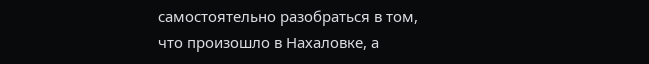самостоятельно разобраться в том, что произошло в Нахаловке, а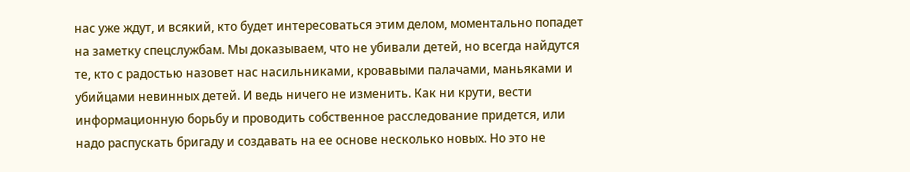нас уже ждут, и всякий, кто будет интересоваться этим делом, моментально попадет на заметку спецслужбам. Мы доказываем, что не убивали детей, но всегда найдутся те, кто с радостью назовет нас насильниками, кровавыми палачами, маньяками и убийцами невинных детей. И ведь ничего не изменить. Как ни крути, вести информационную борьбу и проводить собственное расследование придется, или надо распускать бригаду и создавать на ее основе несколько новых. Но это не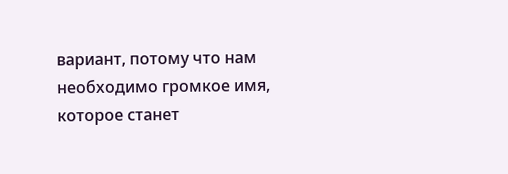вариант, потому что нам необходимо громкое имя, которое станет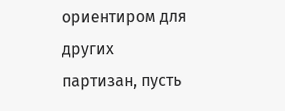ориентиром для других партизан, пусть